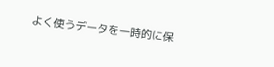よく使うデータを一時的に保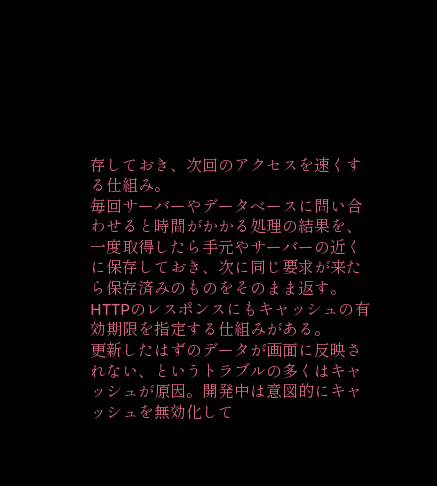存しておき、次回のアクセスを速くする仕組み。
毎回サーバーやデータベースに問い合わせると時間がかかる処理の結果を、一度取得したら手元やサーバーの近くに保存しておき、次に同じ要求が来たら保存済みのものをそのまま返す。HTTPのレスポンスにもキャッシュの有効期限を指定する仕組みがある。
更新したはずのデータが画面に反映されない、というトラブルの多くはキャッシュが原因。開発中は意図的にキャッシュを無効化して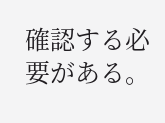確認する必要がある。